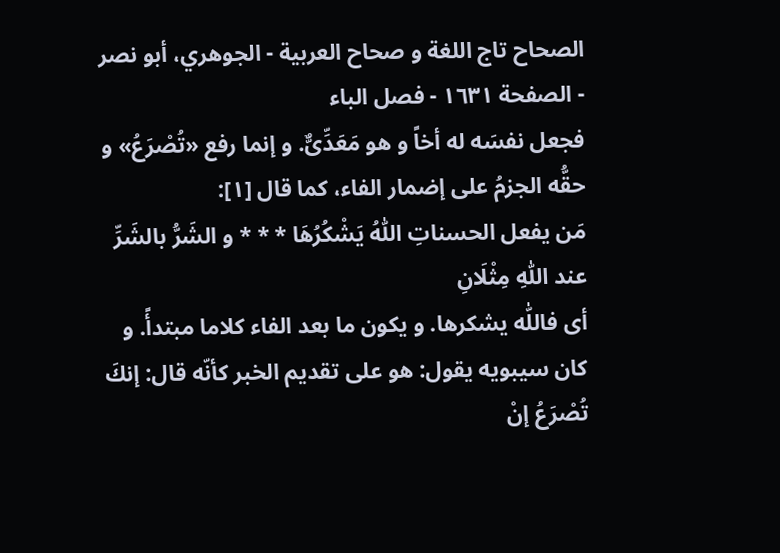الصحاح تاج اللغة و صحاح العربية - الجوهري، أبو نصر - الصفحة ١٦٣١ - فصل الباء
فجعل نفسَه له أخاً و هو مَعَدِّىٌّ. و إنما رفع «تُصْرَعُ» و حقُّه الجزمُ على إضمار الفاء، كما قال [١]:
مَن يفعل الحسناتِ اللّٰهُ يَشْكُرُهَا * * * و الشَرُّ بالشَرِّ عند اللّٰهِ مِثْلَانِ
أى فاللّٰه يشكرها. و يكون ما بعد الفاء كلاما مبتدأً. و كان سيبويه يقول: هو على تقديم الخبر كأنّه قال: إنكَ تُصْرَعُ إنْ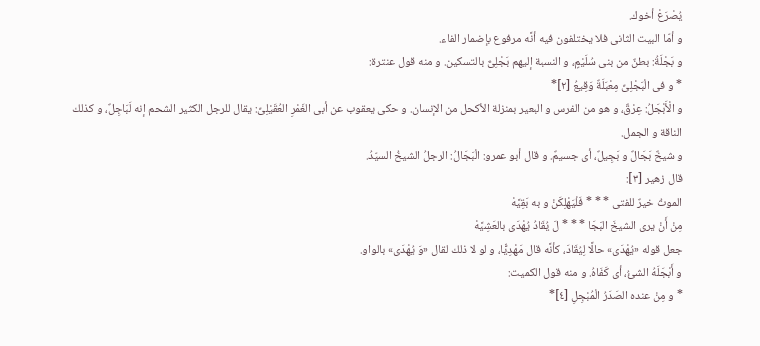يُصْرَعْ أخوك.
و أمّا البيت الثانى فلا يختلفون فيه أنَّه مرفوع بإضمار الفاء.
و بَجْلَةُ: بطنٌ من بنى سُلَيْمٍ، و النسبة إليهم بَجْلِىٌّ بالتسكين. و منه قول عنترة:
* و فى الْبَجْلِىِّ مِعْبَلَةٌ وَقِيعُ [٢]*
و الْأَبْجَلُ: عِرْقٌ، و هو من الفرس و البعير بمنزلة الأكحل من الإنسان. و حكى يعقوب عن أبى الغَمْرِ العُقَيْلِىِّ: يقال للرجل الكثير الشحم إنه لَبَاجِلٌ، و كذلك الناقة و الجمل.
و شيخٌ بَجَالٌ و بَجِيلٌ، أى جسيمٌ. و قال أبو عمرو: الْبَجَالُ: الرجلُ الشيخُ السيّدُ.
قال زهير [٣]:
الموتُ خيرٌ للفتى * * * فَلْيَهْلِكَنْ و به بَقِيَّهْ
مِنْ أَنْ يرى الشيخَ البَجَا * * * لَ يُقَادُ يُهْدَى بالعَشِيَّهْ
جعل قوله «يُهْدَى» حالًا لِيُقَادَ، كأنَّه قال مَهْدِيًّا، و لو لا ذلك لقال «وَ يُهْدَى» بالواو.
و أَبْجَلَهُ الشئُ، أى كَفَاهُ. و منه قول الكميت:
* و مِنْ عنده الصَدَرُ الْمُبْجِلِ [٤]*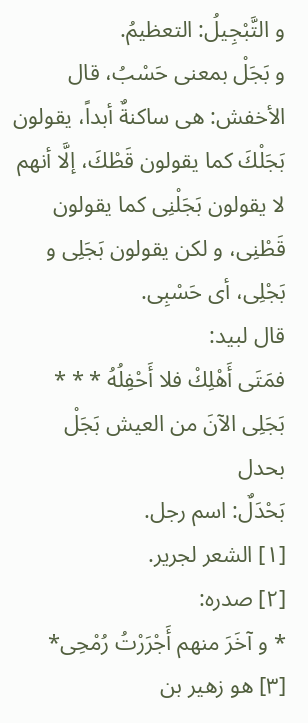و التَّبْجِيلُ: التعظيمُ.
و بَجَلْ بمعنى حَسْبُ، قال الأخفش: هى ساكنةٌ أبداً، يقولون بَجَلْكَ كما يقولون قَطْكَ، إلَّا أنهم لا يقولون بَجَلْنِى كما يقولون قَطْنِى، و لكن يقولون بَجَلِى و بَجْلِى، أى حَسْبِى.
قال لبيد:
فمَتَى أَهْلِكْ فلا أَحْفِلُهُ * * * بَجَلِى الآنَ من العيش بَجَلْ
بحدل
بَحْدَلٌ: اسم رجل.
[١] الشعر لجرير.
[٢] صدره:
* و آخَرَ منهم أَجْرَرْتُ رُمْحِى*
[٣] هو زهير بن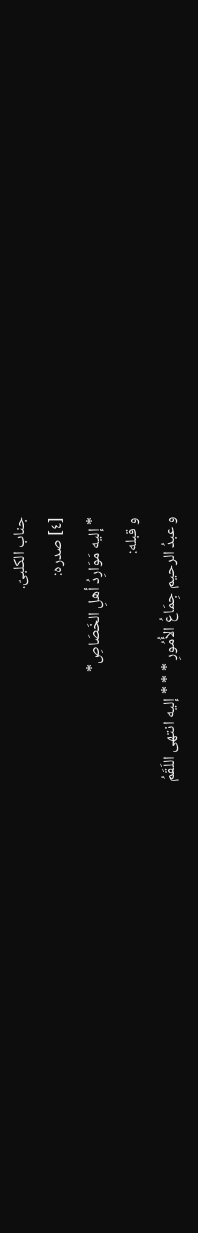جناب الكلبىّ.
[٤] صدره:
* إليه مَوَارِدُ أهلِ الخَصَاصِ*
و قبله:
و عبدُ الرحيم جِمَاعُ الأُمُورِ * * * إليه انتهى اللَقَمُ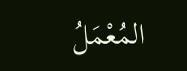المُعْمَلُ